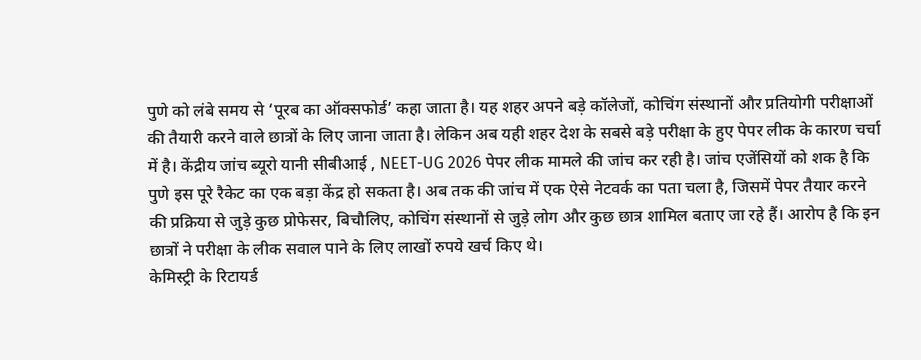पुणे को लंबे समय से ‘पूरब का ऑक्सफोर्ड’ कहा जाता है। यह शहर अपने बड़े कॉलेजों, कोचिंग संस्थानों और प्रतियोगी परीक्षाओं की तैयारी करने वाले छात्रों के लिए जाना जाता है। लेकिन अब यही शहर देश के सबसे बड़े परीक्षा के हुए पेपर लीक के कारण चर्चा में है। केंद्रीय जांच ब्यूरो यानी सीबीआई , NEET-UG 2026 पेपर लीक मामले की जांच कर रही है। जांच एजेंसियों को शक है कि पुणे इस पूरे रैकेट का एक बड़ा केंद्र हो सकता है। अब तक की जांच में एक ऐसे नेटवर्क का पता चला है, जिसमें पेपर तैयार करने की प्रक्रिया से जुड़े कुछ प्रोफेसर, बिचौलिए, कोचिंग संस्थानों से जुड़े लोग और कुछ छात्र शामिल बताए जा रहे हैं। आरोप है कि इन छात्रों ने परीक्षा के लीक सवाल पाने के लिए लाखों रुपये खर्च किए थे।
केमिस्ट्री के रिटायर्ड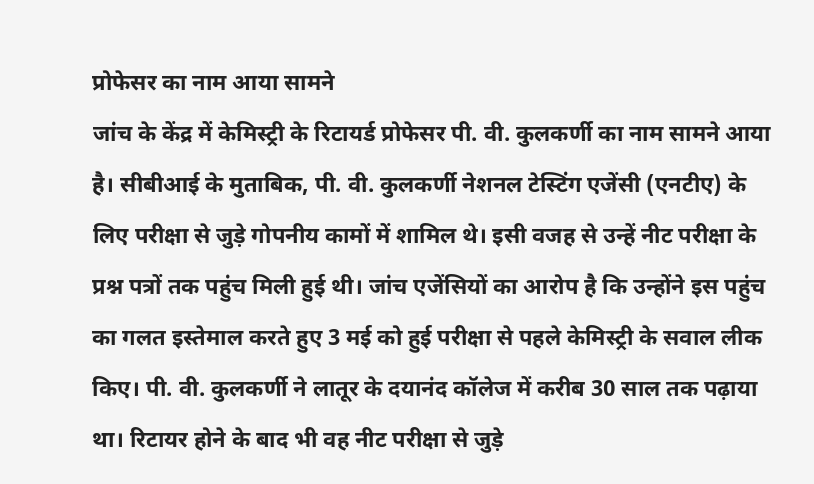प्रोफेसर का नाम आया सामने
जांच के केंद्र में केमिस्ट्री के रिटायर्ड प्रोफेसर पी. वी. कुलकर्णी का नाम सामने आया है। सीबीआई के मुताबिक, पी. वी. कुलकर्णी नेशनल टेस्टिंग एजेंसी (एनटीए) के लिए परीक्षा से जुड़े गोपनीय कामों में शामिल थे। इसी वजह से उन्हें नीट परीक्षा के प्रश्न पत्रों तक पहुंच मिली हुई थी। जांच एजेंसियों का आरोप है कि उन्होंने इस पहुंच का गलत इस्तेमाल करते हुए 3 मई को हुई परीक्षा से पहले केमिस्ट्री के सवाल लीक किए। पी. वी. कुलकर्णी ने लातूर के दयानंद कॉलेज में करीब 30 साल तक पढ़ाया था। रिटायर होने के बाद भी वह नीट परीक्षा से जुड़े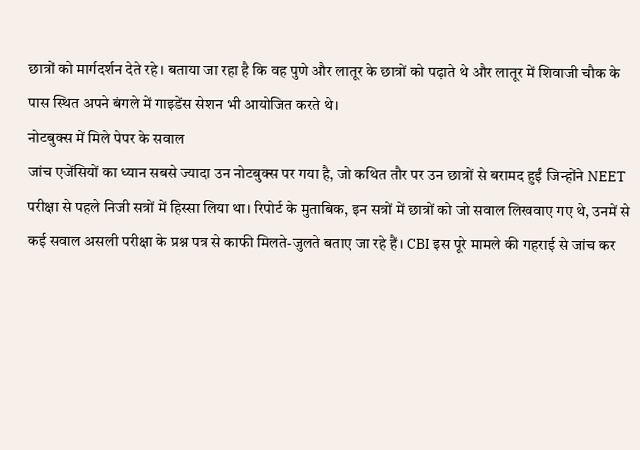छात्रों को मार्गदर्शन देते रहे। बताया जा रहा है कि वह पुणे और लातूर के छात्रों को पढ़ाते थे और लातूर में शिवाजी चौक के पास स्थित अपने बंगले में गाइडेंस सेशन भी आयोजित करते थे।
नोटबुक्स में मिले पेपर के सवाल
जांच एजेंसियों का ध्यान सबसे ज्यादा उन नोटबुक्स पर गया है, जो कथित तौर पर उन छात्रों से बरामद हुईं जिन्होंने NEET परीक्षा से पहले निजी सत्रों में हिस्सा लिया था। रिपोर्ट के मुताबिक, इन सत्रों में छात्रों को जो सवाल लिखवाए गए थे, उनमें से कई सवाल असली परीक्षा के प्रश्न पत्र से काफी मिलते-जुलते बताए जा रहे हैं। CBI इस पूरे मामले की गहराई से जांच कर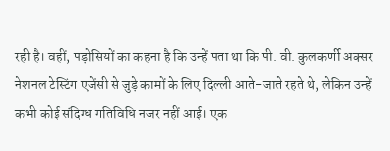रही है। वहीं, पड़ोसियों का कहना है कि उन्हें पता था कि पी. वी. कुलकर्णी अक्सर नेशनल टेस्टिंग एजेंसी से जुड़े कामों के लिए दिल्ली आते-जाते रहते थे, लेकिन उन्हें कभी कोई संदिग्ध गतिविधि नजर नहीं आई। एक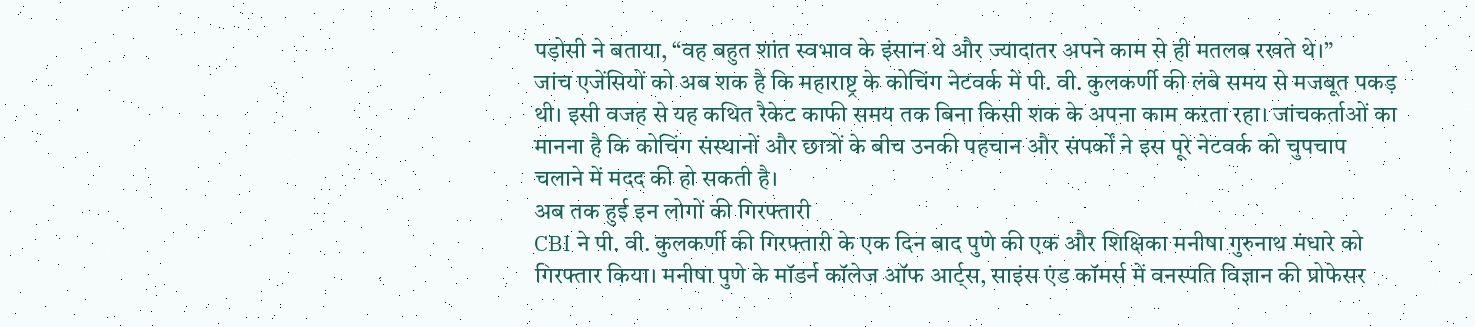पड़ोसी ने बताया, “वह बहुत शांत स्वभाव के इंसान थे और ज्यादातर अपने काम से ही मतलब रखते थे।”
जांच एजेंसियों को अब शक है कि महाराष्ट्र के कोचिंग नेटवर्क में पी. वी. कुलकर्णी की लंबे समय से मजबूत पकड़ थी। इसी वजह से यह कथित रैकेट काफी समय तक बिना किसी शक के अपना काम करता रहा। जांचकर्ताओं का मानना है कि कोचिंग संस्थानों और छात्रों के बीच उनकी पहचान और संपर्कों ने इस पूरे नेटवर्क को चुपचाप चलाने में मदद की हो सकती है।
अब तक हुई इन लोगों की गिरफ्तारी
CBI ने पी. वी. कुलकर्णी की गिरफ्तारी के एक दिन बाद पुणे की एक और शिक्षिका मनीषा गुरुनाथ मंधारे को गिरफ्तार किया। मनीषा पुणे के मॉडर्न कॉलेज ऑफ आर्ट्स, साइंस एंड कॉमर्स में वनस्पति विज्ञान की प्रोफेसर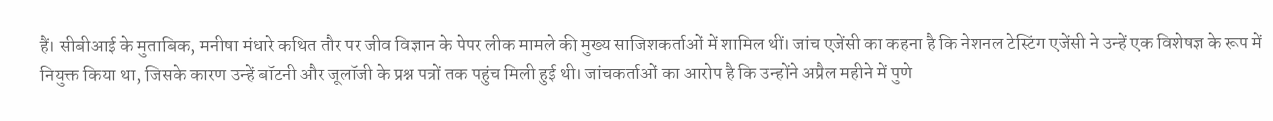हैं। सीबीआई के मुताबिक, मनीषा मंधारे कथित तौर पर जीव विज्ञान के पेपर लीक मामले की मुख्य साजिशकर्ताओं में शामिल थीं। जांच एजेंसी का कहना है कि नेशनल टेस्टिंग एजेंसी ने उन्हें एक विशेषज्ञ के रूप में नियुक्त किया था, जिसके कारण उन्हें बॉटनी और जूलॉजी के प्रश्न पत्रों तक पहुंच मिली हुई थी। जांचकर्ताओं का आरोप है कि उन्होंने अप्रैल महीने में पुणे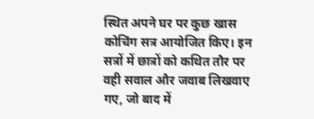स्थित अपने घर पर कुछ खास कोचिंग सत्र आयोजित किए। इन सत्रों में छात्रों को कथित तौर पर वही सवाल और जवाब लिखवाए गए, जो बाद में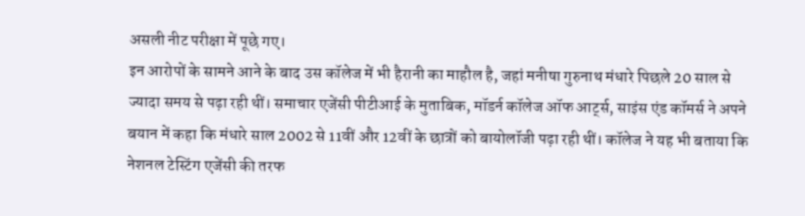असली नीट परीक्षा में पूछे गए।
इन आरोपों के सामने आने के बाद उस कॉलेज में भी हैरानी का माहौल है, जहां मनीषा गुरुनाथ मंधारे पिछले 20 साल से ज्यादा समय से पढ़ा रही थीं। समाचार एजेंसी पीटीआई के मुताबिक, मॉडर्न कॉलेज ऑफ आर्ट्स, साइंस एंड कॉमर्स ने अपने बयान में कहा कि मंधारे साल 2002 से 11वीं और 12वीं के छात्रों को बायोलॉजी पढ़ा रही थीं। कॉलेज ने यह भी बताया कि नेशनल टेस्टिंग एजेंसी की तरफ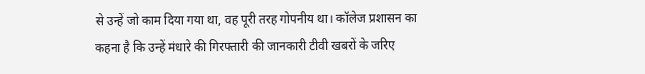से उन्हें जो काम दिया गया था, वह पूरी तरह गोपनीय था। कॉलेज प्रशासन का कहना है कि उन्हें मंधारे की गिरफ्तारी की जानकारी टीवी खबरों के जरिए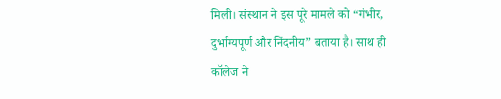मिली। संस्थान ने इस पूरे मामले को “गंभीर, दुर्भाग्यपूर्ण और निंदनीय” बताया है। साथ ही कॉलेज ने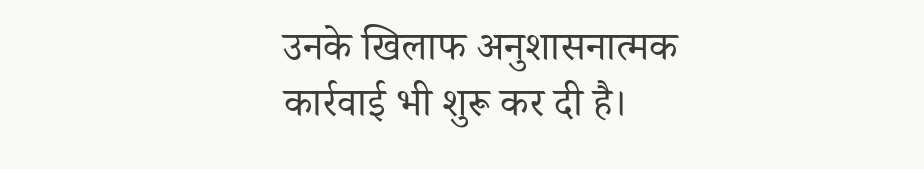उनके खिलाफ अनुशासनात्मक कार्रवाई भी शुरू कर दी है।